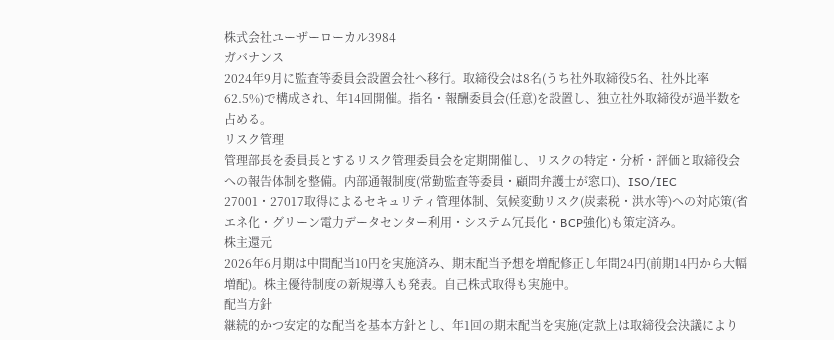株式会社ユーザーローカル3984
ガバナンス
2024年9月に監査等委員会設置会社へ移行。取締役会は8名(うち社外取締役5名、社外比率62.5%)で構成され、年14回開催。指名・報酬委員会(任意)を設置し、独立社外取締役が過半数を占める。
リスク管理
管理部長を委員長とするリスク管理委員会を定期開催し、リスクの特定・分析・評価と取締役会への報告体制を整備。内部通報制度(常勤監査等委員・顧問弁護士が窓口)、ISO/IEC 27001・27017取得によるセキュリティ管理体制、気候変動リスク(炭素税・洪水等)への対応策(省エネ化・グリーン電力データセンター利用・システム冗長化・BCP強化)も策定済み。
株主還元
2026年6月期は中間配当10円を実施済み、期末配当予想を増配修正し年間24円(前期14円から大幅増配)。株主優待制度の新規導入も発表。自己株式取得も実施中。
配当方針
継続的かつ安定的な配当を基本方針とし、年1回の期末配当を実施(定款上は取締役会決議により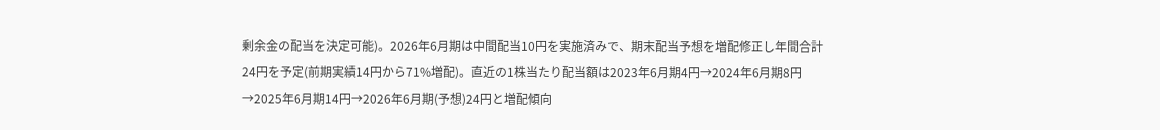剰余金の配当を決定可能)。2026年6月期は中間配当10円を実施済みで、期末配当予想を増配修正し年間合計24円を予定(前期実績14円から71%増配)。直近の1株当たり配当額は2023年6月期4円→2024年6月期8円→2025年6月期14円→2026年6月期(予想)24円と増配傾向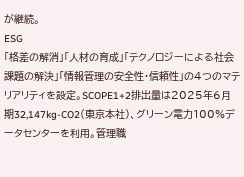が継続。
ESG
「格差の解消」「人材の育成」「テクノロジーによる社会課題の解決」「情報管理の安全性・信頼性」の4つのマテリアリティを設定。SCOPE1+2排出量は2025年6月期32,147kg-CO2(東京本社)、グリーン電力100%データセンターを利用。管理職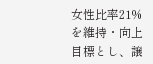女性比率21%を維持・向上目標とし、譲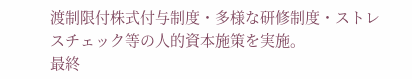渡制限付株式付与制度・多様な研修制度・ストレスチェック等の人的資本施策を実施。
最終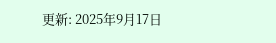更新: 2025年9月17日